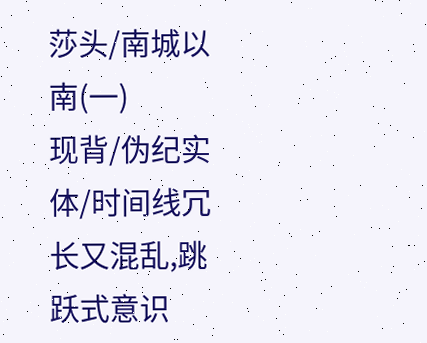莎头/南城以南(一)
现背/伪纪实体/时间线冗长又混乱,跳跃式意识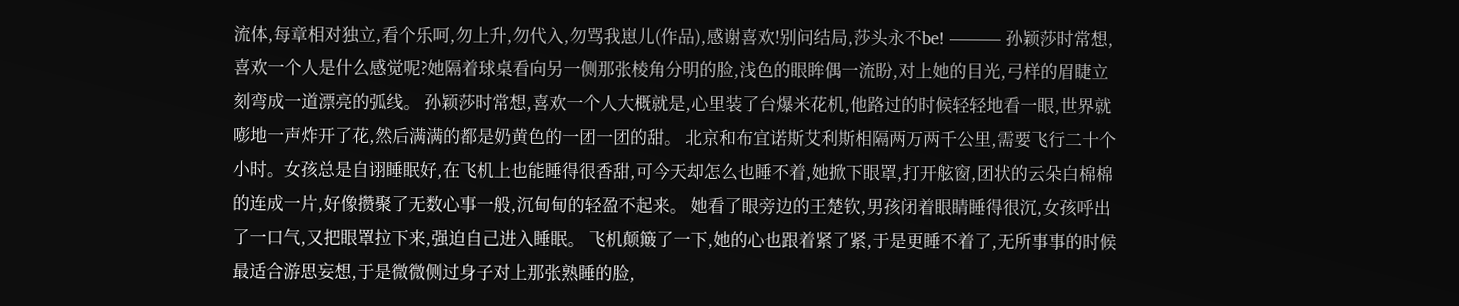流体,每章相对独立,看个乐呵,勿上升,勿代入,勿骂我崽儿(作品),感谢喜欢!别问结局,莎头永不be! ——— 孙颖莎时常想,喜欢一个人是什么感觉呢?她隔着球桌看向另一侧那张棱角分明的脸,浅色的眼眸偶一流盼,对上她的目光,弓样的眉睫立刻弯成一道漂亮的弧线。 孙颖莎时常想,喜欢一个人大概就是,心里装了台爆米花机,他路过的时候轻轻地看一眼,世界就嘭地一声炸开了花,然后满满的都是奶黄色的一团一团的甜。 北京和布宜诺斯艾利斯相隔两万两千公里,需要飞行二十个小时。女孩总是自诩睡眠好,在飞机上也能睡得很香甜,可今天却怎么也睡不着,她掀下眼罩,打开舷窗,团状的云朵白棉棉的连成一片,好像攒聚了无数心事一般,沉甸甸的轻盈不起来。 她看了眼旁边的王楚钦,男孩闭着眼睛睡得很沉,女孩呼出了一口气,又把眼罩拉下来,强迫自己进入睡眠。 飞机颠簸了一下,她的心也跟着紧了紧,于是更睡不着了,无所事事的时候最适合游思妄想,于是微微侧过身子对上那张熟睡的脸,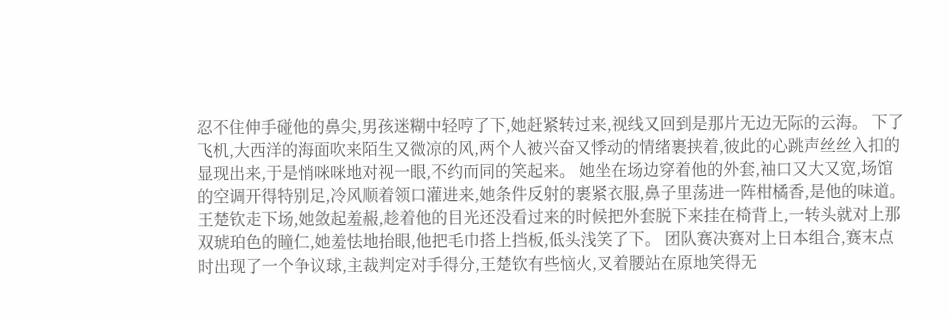忍不住伸手碰他的鼻尖,男孩迷糊中轻哼了下,她赶紧转过来,视线又回到是那片无边无际的云海。 下了飞机,大西洋的海面吹来陌生又微凉的风,两个人被兴奋又悸动的情绪裹挟着,彼此的心跳声丝丝入扣的显现出来,于是悄咪咪地对视一眼,不约而同的笑起来。 她坐在场边穿着他的外套,袖口又大又宽,场馆的空调开得特别足,冷风顺着领口灌进来,她条件反射的裹紧衣服,鼻子里荡进一阵柑橘香,是他的味道。 王楚钦走下场,她敛起羞赧,趁着他的目光还没看过来的时候把外套脱下来挂在椅背上,一转头就对上那双琥珀色的瞳仁,她羞怯地抬眼,他把毛巾搭上挡板,低头浅笑了下。 团队赛决赛对上日本组合,赛末点时出现了一个争议球,主裁判定对手得分,王楚钦有些恼火,叉着腰站在原地笑得无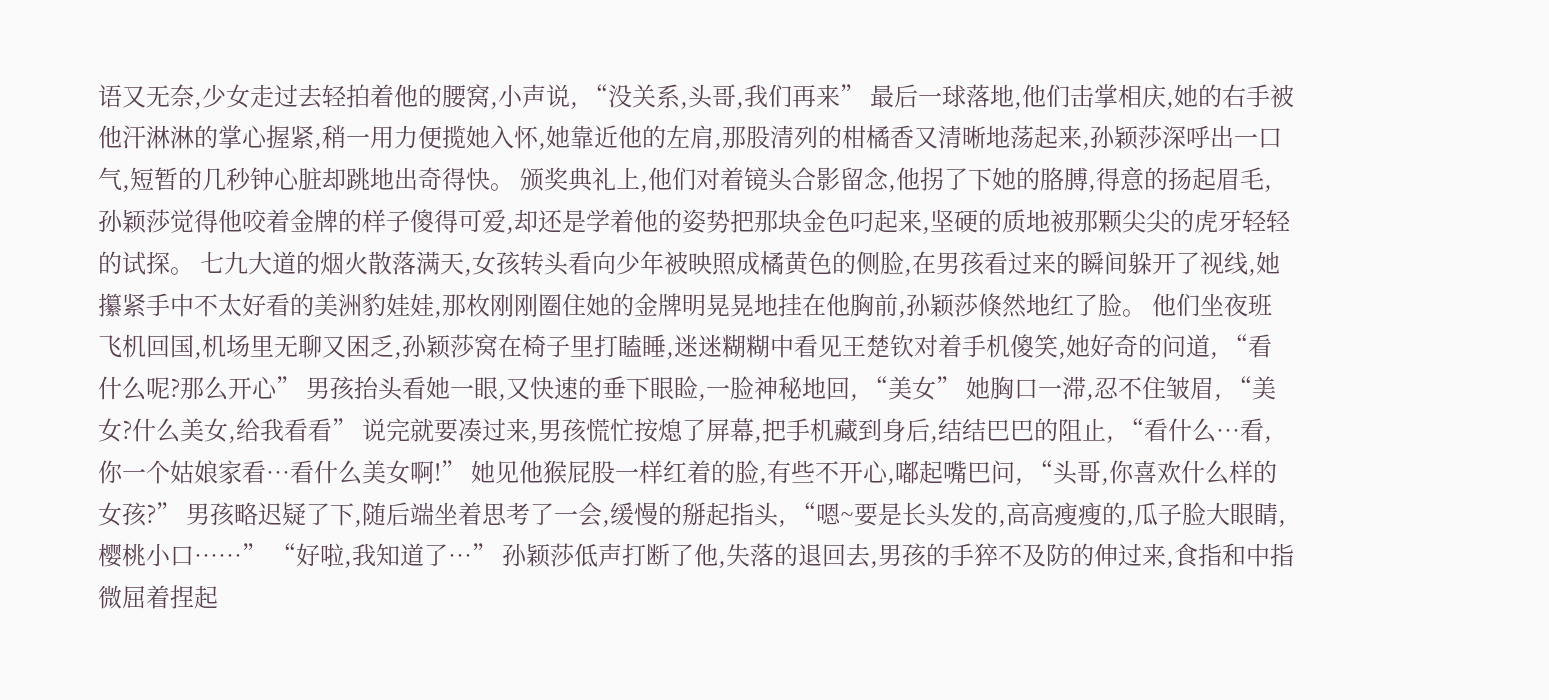语又无奈,少女走过去轻拍着他的腰窝,小声说, “没关系,头哥,我们再来” 最后一球落地,他们击掌相庆,她的右手被他汗淋淋的掌心握紧,稍一用力便揽她入怀,她靠近他的左肩,那股清列的柑橘香又清晰地荡起来,孙颖莎深呼出一口气,短暂的几秒钟心脏却跳地出奇得快。 颁奖典礼上,他们对着镜头合影留念,他拐了下她的胳膊,得意的扬起眉毛,孙颖莎觉得他咬着金牌的样子傻得可爱,却还是学着他的姿势把那块金色叼起来,坚硬的质地被那颗尖尖的虎牙轻轻的试探。 七九大道的烟火散落满天,女孩转头看向少年被映照成橘黄色的侧脸,在男孩看过来的瞬间躲开了视线,她攥紧手中不太好看的美洲豹娃娃,那枚刚刚圈住她的金牌明晃晃地挂在他胸前,孙颖莎倏然地红了脸。 他们坐夜班飞机回国,机场里无聊又困乏,孙颖莎窝在椅子里打瞌睡,迷迷糊糊中看见王楚钦对着手机傻笑,她好奇的问道, “看什么呢?那么开心” 男孩抬头看她一眼,又快速的垂下眼睑,一脸神秘地回, “美女” 她胸口一滞,忍不住皱眉, “美女?什么美女,给我看看” 说完就要凑过来,男孩慌忙按熄了屏幕,把手机藏到身后,结结巴巴的阻止, “看什么…看,你一个姑娘家看…看什么美女啊!” 她见他猴屁股一样红着的脸,有些不开心,嘟起嘴巴问, “头哥,你喜欢什么样的女孩?” 男孩略迟疑了下,随后端坐着思考了一会,缓慢的掰起指头, “嗯~要是长头发的,高高瘦瘦的,瓜子脸大眼睛,樱桃小口……” “好啦,我知道了…” 孙颖莎低声打断了他,失落的退回去,男孩的手猝不及防的伸过来,食指和中指微屈着捏起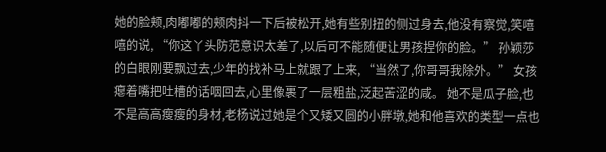她的脸颊,肉嘟嘟的颊肉抖一下后被松开,她有些别扭的侧过身去,他没有察觉,笑嘻嘻的说, “你这丫头防范意识太差了,以后可不能随便让男孩捏你的脸。” 孙颖莎的白眼刚要飘过去,少年的找补马上就跟了上来, “当然了,你哥哥我除外。” 女孩瘪着嘴把吐槽的话咽回去,心里像裹了一层粗盐,泛起苦涩的咸。 她不是瓜子脸,也不是高高瘦瘦的身材,老杨说过她是个又矮又圆的小胖墩,她和他喜欢的类型一点也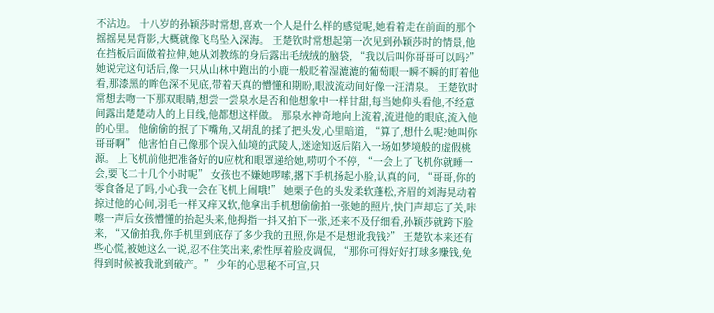不沾边。 十八岁的孙颖莎时常想,喜欢一个人是什么样的感觉呢,她看着走在前面的那个摇摇晃晃背影,大概就像飞鸟坠入深海。 王楚钦时常想起第一次见到孙颖莎时的情景,他在挡板后面做着拉伸,她从刘教练的身后露出毛绒绒的脑袋, “我以后叫你哥哥可以吗?” 她说完这句话后,像一只从山林中跑出的小鹿一般眨着湿漉漉的葡萄眼一瞬不瞬的盯着他看,那漆黑的眸色深不见底,带着天真的懵懂和期盼,眼波流动间好像一汪清泉。 王楚钦时常想去吻一下那双眼睛,想尝一尝泉水是否和他想象中一样甘甜,每当她仰头看他,不经意间露出楚楚动人的上目线,他都想这样做。 那泉水神奇地向上流着,流进他的眼底,流入他的心里。 他偷偷的抿了下嘴角,又胡乱的揉了把头发,心里暗道, “算了,想什么呢?她叫你哥哥啊” 他害怕自己像那个误入仙境的武陵人,迷途知返后陷入一场如梦境般的虚假桃源。 上飞机前他把准备好的U应枕和眼罩递给她,唠叨个不停, “一会上了飞机你就睡一会,要飞二十几个小时呢” 女孩也不嫌她啰嗦,撂下手机扬起小脸,认真的问, “哥哥,你的零食备足了吗,小心我一会在飞机上闹哦!” 她栗子色的头发柔软蓬松,齐眉的刘海晃动着掠过他的心间,羽毛一样又痒又软,他拿出手机想偷偷拍一张她的照片,快门声却忘了关,咔嚓一声后女孩懵懂的抬起头来,他拇指一抖又拍下一张,还来不及仔细看,孙颖莎就跨下脸来, “又偷拍我,你手机里到底存了多少我的丑照,你是不是想讹我钱?” 王楚钦本来还有些心慌,被她这么一说,忍不住笑出来,索性厚着脸皮调侃, “那你可得好好打球多赚钱,免得到时候被我讹到破产。” 少年的心思秘不可宣,只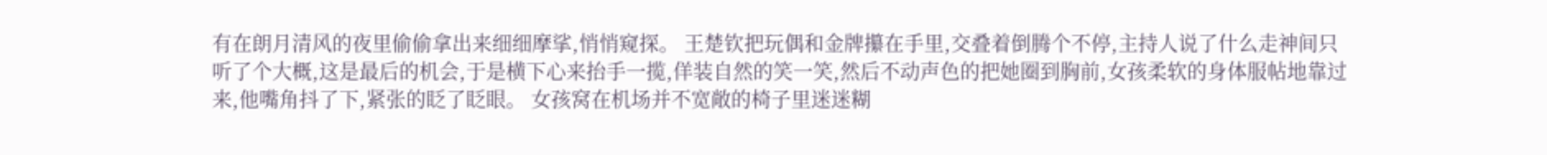有在朗月清风的夜里偷偷拿出来细细摩挲,悄悄窥探。 王楚钦把玩偶和金牌攥在手里,交叠着倒腾个不停,主持人说了什么走神间只听了个大概,这是最后的机会,于是横下心来抬手一揽,佯装自然的笑一笑,然后不动声色的把她圈到胸前,女孩柔软的身体服帖地靠过来,他嘴角抖了下,紧张的眨了眨眼。 女孩窝在机场并不宽敞的椅子里迷迷糊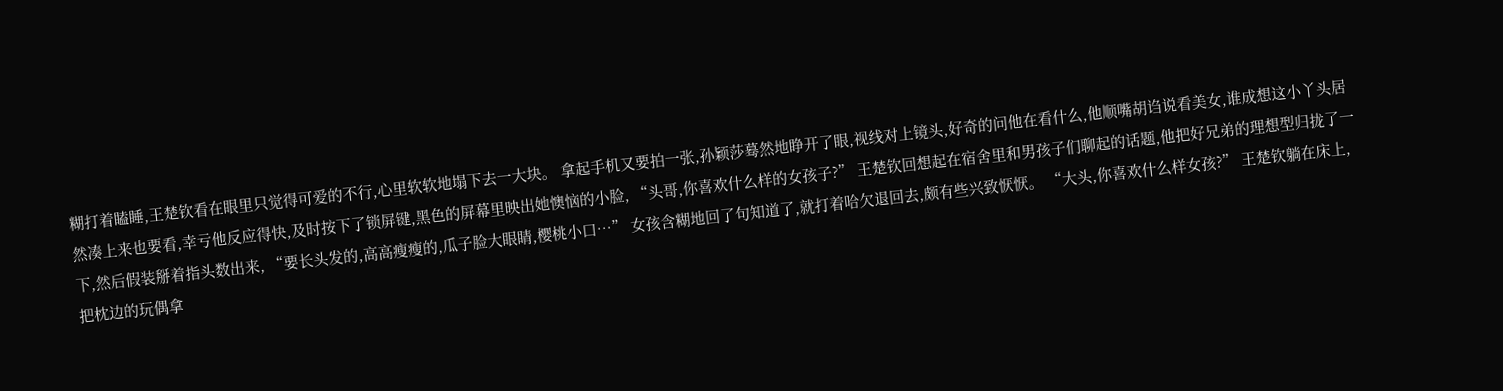糊打着瞌睡,王楚钦看在眼里只觉得可爱的不行,心里软软地塌下去一大块。 拿起手机又要拍一张,孙颖莎蓦然地睁开了眼,视线对上镜头,好奇的问他在看什么,他顺嘴胡诌说看美女,谁成想这小丫头居然凑上来也要看,幸亏他反应得快,及时按下了锁屏键,黑色的屏幕里映出她懊恼的小脸, “头哥,你喜欢什么样的女孩子?” 王楚钦回想起在宿舍里和男孩子们聊起的话题,他把好兄弟的理想型归拢了一下,然后假装掰着指头数出来, “要长头发的,高高瘦瘦的,瓜子脸大眼睛,樱桃小口…” 女孩含糊地回了句知道了,就打着哈欠退回去,颇有些兴致恹恹。 “大头,你喜欢什么样女孩?” 王楚钦躺在床上,把枕边的玩偶拿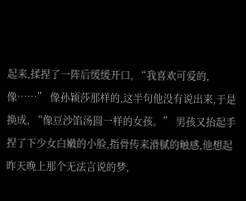起来,揉捏了一阵后缓缓开口, “我喜欢可爱的,像……” 像孙颖莎那样的,这半句他没有说出来,于是换成, “像豆沙馅汤圆一样的女孩。” 男孩又抬起手捏了下少女白嫩的小脸,指骨传来滑腻的触感,他想起昨天晚上那个无法言说的梦,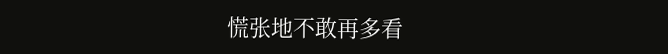慌张地不敢再多看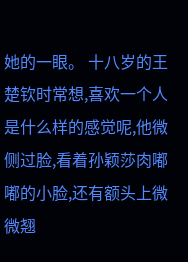她的一眼。 十八岁的王楚钦时常想,喜欢一个人是什么样的感觉呢,他微侧过脸,看着孙颖莎肉嘟嘟的小脸,还有额头上微微翘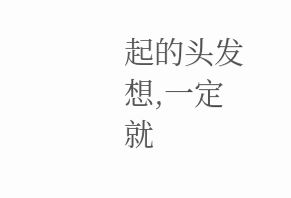起的头发想,一定就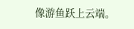像游鱼跃上云端。